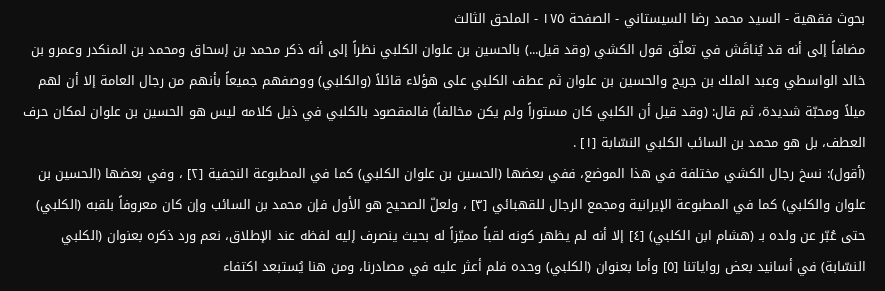بحوث فقهية - السيد محمد رضا السيستاني - الصفحة ١٧٥ - الملحق الثالث
مضافاً إلى أنه قد يُناقَش في تعلّق قول الكشي (وقد قيل...) بالحسين بن علوان الكلبي نظراً إلى أنه ذكر محمد بن إسحاق ومحمد بن المنكدر وعمرو بن خالد الواسطي وعبد الملك بن جريج والحسين بن علوان ثم عطف الكلبي على هؤلاء قائلاً (والكلبي) ووصفهم جميعاً بأنهم من رجال العامة إلا أن لهم ميلاً ومحبّة شديدة، ثم قال: (وقد قيل أن الكلبي كان مستوراً ولم يكن مخالفاً) فالمقصود بالكلبي في ذيل كلامه ليس هو الحسين بن علوان لمكان حرف العطف، بل هو محمد بن السائب الكلبي النسّابة [١] .
(أقول): نسخ رجال الكشي مختلفة في هذا الموضع، ففي بعضها (الحسين بن علوان الكلبي) كما في المطبوعة النجفية [٢] ، وفي بعضها (الحسين بن علوان والكلبي) كما في المطبوعة الإيرانية ومجمع الرجال للقهبائي [٣] ، ولعلّ الصحيح هو الأول فإن محمد بن السائب وإن كان معروفاً بلقبه (الكلبي) حتى عُبّر عن ولده بـ (هشام ابن الكلبي) [٤] إلا أنه لم يظهر كونه لقباً مميّزاً له بحيث ينصرف إليه لفظه عند الإطلاق، نعم ورد ذكره بعنوان (الكلبي النسّابة) في أسانيد بعض رواياتنا [٥] وأما بعنوان (الكلبي) وحده فلم أعثر عليه في مصادرنا، ومن هنا يُستبعد اكتفاء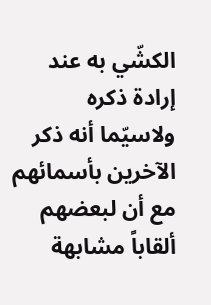الكشّي به عند إرادة ذكره ولاسيّما أنه ذكر الآخرين بأسمائهم مع أن لبعضهم ألقاباً مشابهة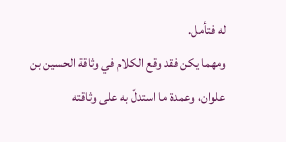له فتأمل.
ومهما يكن فقد وقع الكلام في وثاقة الحسين بن علوان، وعمدة ما استدلّ به على وثاقته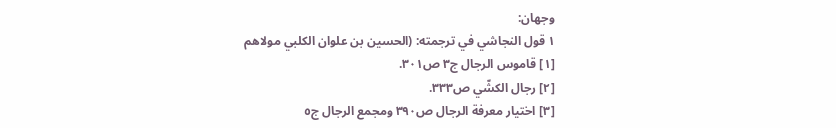وجهان:
١ قول النجاشي في ترجمته: (الحسين بن علوان الكلبي مولاهم
[١] قاموس الرجال ج٣ ص٣٠١.
[٢] رجال الكشّي ص٣٣٣.
[٣] اختيار معرفة الرجال ص٣٩٠ ومجمع الرجال ج٥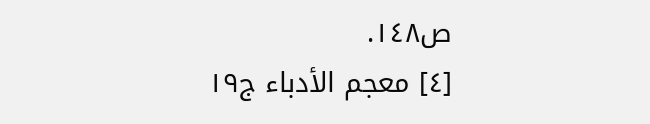ص١٤٨.
[٤] معجم الأدباء ج١٩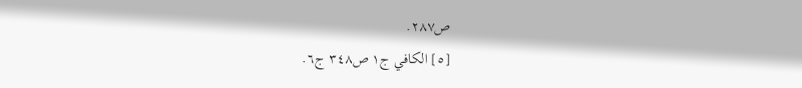ص٢٨٧.
[٥] الكافي ج١ ص٣٤٨ ج٦.